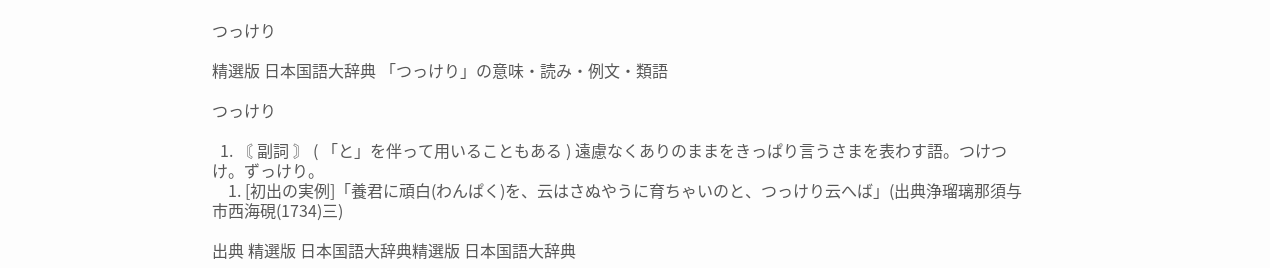つっけり

精選版 日本国語大辞典 「つっけり」の意味・読み・例文・類語

つっけり

  1. 〘 副詞 〙 ( 「と」を伴って用いることもある ) 遠慮なくありのままをきっぱり言うさまを表わす語。つけつけ。ずっけり。
    1. [初出の実例]「養君に頑白(わんぱく)を、云はさぬやうに育ちゃいのと、つっけり云へば」(出典浄瑠璃那須与市西海硯(1734)三)

出典 精選版 日本国語大辞典精選版 日本国語大辞典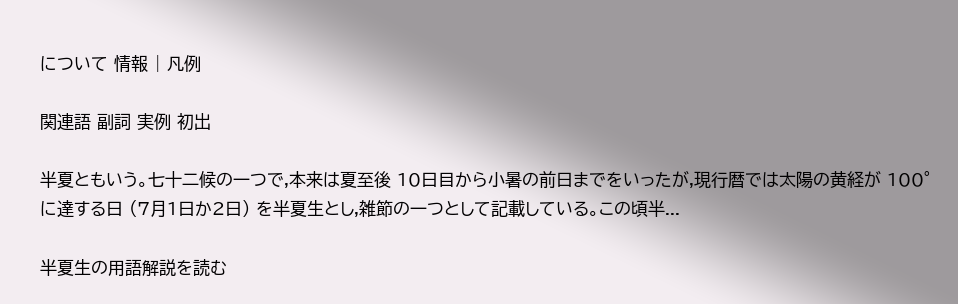について 情報 | 凡例

関連語 副詞 実例 初出

半夏ともいう。七十二候の一つで,本来は夏至後 10日目から小暑の前日までをいったが,現行暦では太陽の黄経が 100°に達する日 (7月1日か2日) を半夏生とし,雑節の一つとして記載している。この頃半...

半夏生の用語解説を読む